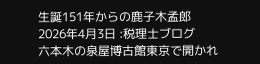生誕151年からの鹿子木孟郎
2026年4月3日 :税理士ブログ
六本木の泉屋博古館東京で開かれ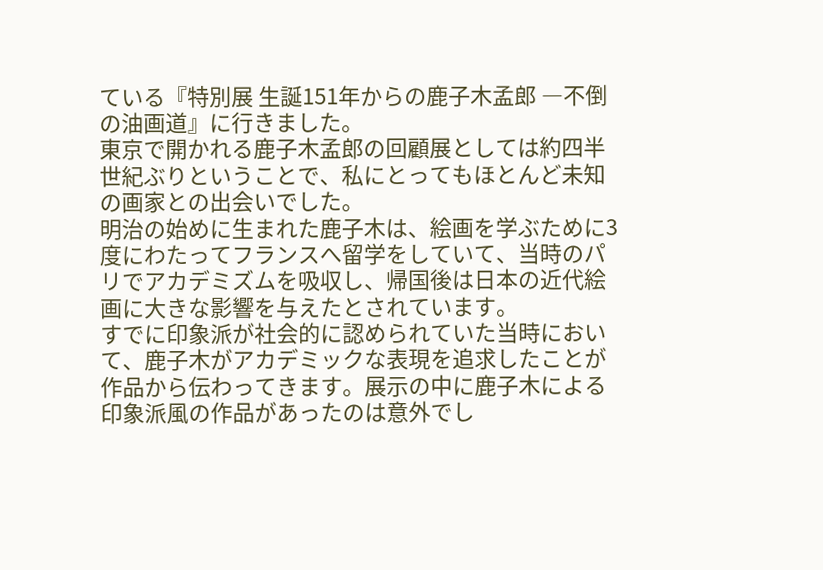ている『特別展 生誕151年からの鹿子木孟郎 ―不倒の油画道』に行きました。
東京で開かれる鹿子木孟郎の回顧展としては約四半世紀ぶりということで、私にとってもほとんど未知の画家との出会いでした。
明治の始めに生まれた鹿子木は、絵画を学ぶために3度にわたってフランスへ留学をしていて、当時のパリでアカデミズムを吸収し、帰国後は日本の近代絵画に大きな影響を与えたとされています。
すでに印象派が社会的に認められていた当時において、鹿子木がアカデミックな表現を追求したことが作品から伝わってきます。展示の中に鹿子木による印象派風の作品があったのは意外でし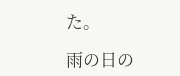た。

雨の日の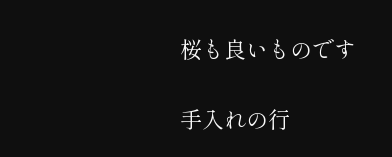桜も良いものです

手入れの行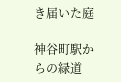き届いた庭

神谷町駅からの緑道